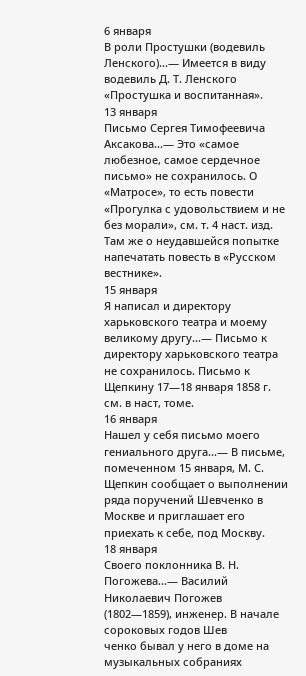6 января
В роли Простушки (водевиль Ленского)...— Имеется в виду водевиль Д. Т. Ленского «Простушка и воспитанная».
13 января
Письмо Сергея Тимофеевича Аксакова...— Это «самое любезное, самое сердечное письмо» не сохранилось. О «Матросе», то есть повести «Прогулка с удовольствием и не без морали», см. т. 4 наст. изд. Там же о неудавшейся попытке напечатать повесть в «Русском вестнике».
15 января
Я написал и директору харьковского театра и моему великому другу...— Письмо к директору харьковского театра не сохранилось. Письмо к Щепкину 17—18 января 1858 г. см. в наст, томе.
16 января
Нашел у себя письмо моего гениального друга...— В письме, помеченном 15 января, М. С. Щепкин сообщает о выполнении ряда поручений Шевченко в Москве и приглашает его приехать к себе, под Москву.
18 января
Своего поклонника В. Н. Погожева...— Василий Николаевич Погожев (1802—1859), инженер. В начале сороковых годов Шев
ченко бывал у него в доме на музыкальных собраниях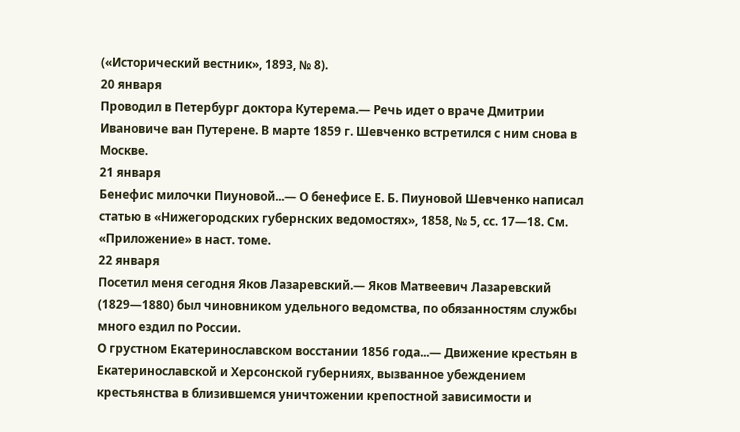(«Исторический вестник», 1893, № 8).
20 января
Проводил в Петербург доктора Кутерема.— Речь идет о враче Дмитрии Ивановиче ван Путерене. В марте 1859 г. Шевченко встретился с ним снова в Москве.
21 января
Бенефис милочки Пиуновой...— О бенефисе Е. Б. Пиуновой Шевченко написал статью в «Нижегородских губернских ведомостях», 1858, № 5, сс. 17—18. См. «Приложение» в наст. томе.
22 января
Посетил меня сегодня Яков Лазаревский.— Яков Матвеевич Лазаревский (1829—1880) был чиновником удельного ведомства, по обязанностям службы много ездил по России.
О грустном Екатеринославском восстании 1856 года...— Движение крестьян в Екатеринославской и Херсонской губерниях, вызванное убеждением крестьянства в близившемся уничтожении крепостной зависимости и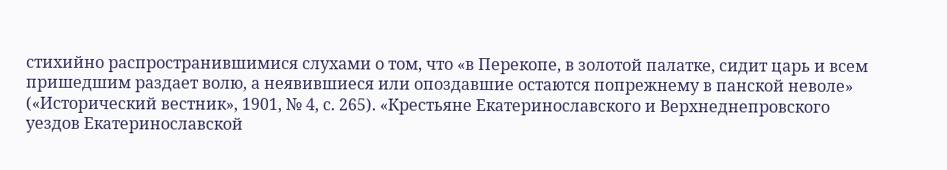стихийно распространившимися слухами о том, что «в Перекопе, в золотой палатке, сидит царь и всем пришедшим раздает волю, а неявившиеся или опоздавшие остаются попрежнему в панской неволе» («Исторический вестник», 1901, № 4, с. 265). «Крестьяне Екатеринославского и Верхнеднепровского уездов Екатеринославской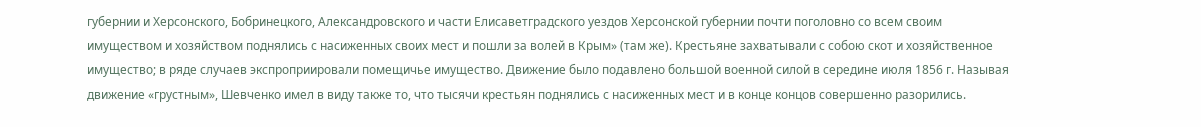губернии и Херсонского, Бобринецкого, Александровского и части Елисаветградского уездов Херсонской губернии почти поголовно со всем своим имуществом и хозяйством поднялись с насиженных своих мест и пошли за волей в Крым» (там же). Крестьяне захватывали с собою скот и хозяйственное имущество; в ряде случаев экспроприировали помещичье имущество. Движение было подавлено большой военной силой в середине июля 1856 г. Называя движение «грустным», Шевченко имел в виду также то, что тысячи крестьян поднялись с насиженных мест и в конце концов совершенно разорились.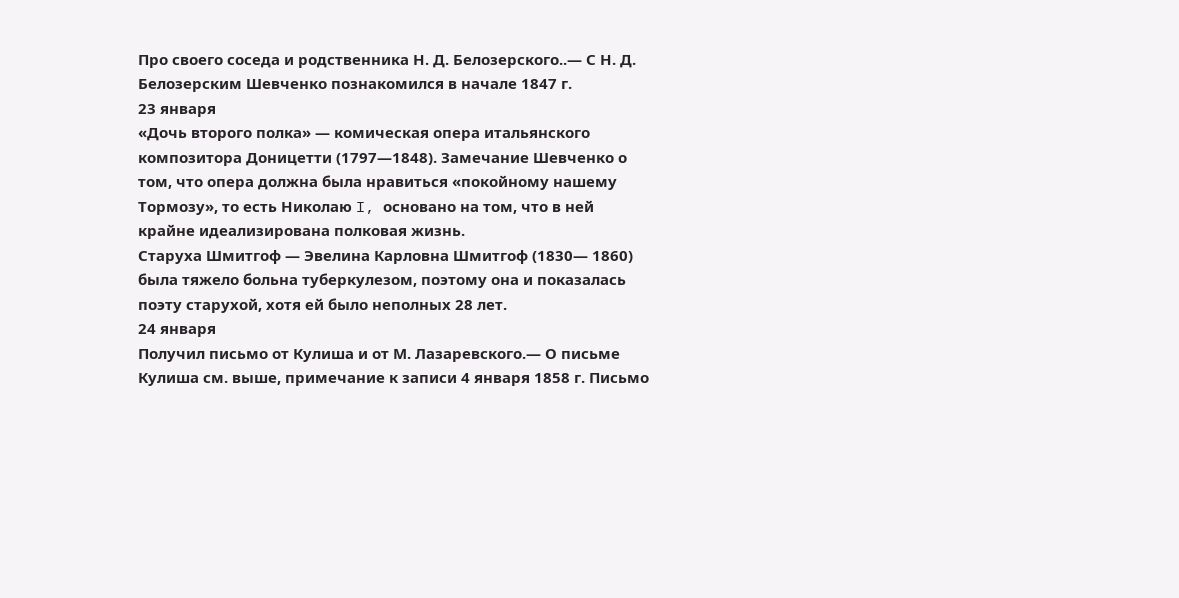Про своего соседа и родственника Н. Д. Белозерского..— С Н. Д. Белозерским Шевченко познакомился в начале 1847 г.
23 января
«Дочь второго полка» — комическая опера итальянского композитора Доницетти (1797—1848). Замечание Шевченко о том, что опера должна была нравиться «покойному нашему Тормозу», то есть Николаю I, основано на том, что в ней крайне идеализирована полковая жизнь.
Старуха Шмитгоф — Эвелина Карловна Шмитгоф (1830— 1860) была тяжело больна туберкулезом, поэтому она и показалась поэту старухой, хотя ей было неполных 28 лет.
24 января
Получил письмо от Кулиша и от М. Лазаревского.— О письме Кулиша см. выше, примечание к записи 4 января 1858 г. Письмо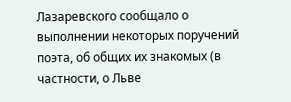Лазаревского сообщало о выполнении некоторых поручений поэта, об общих их знакомых (в частности, о Льве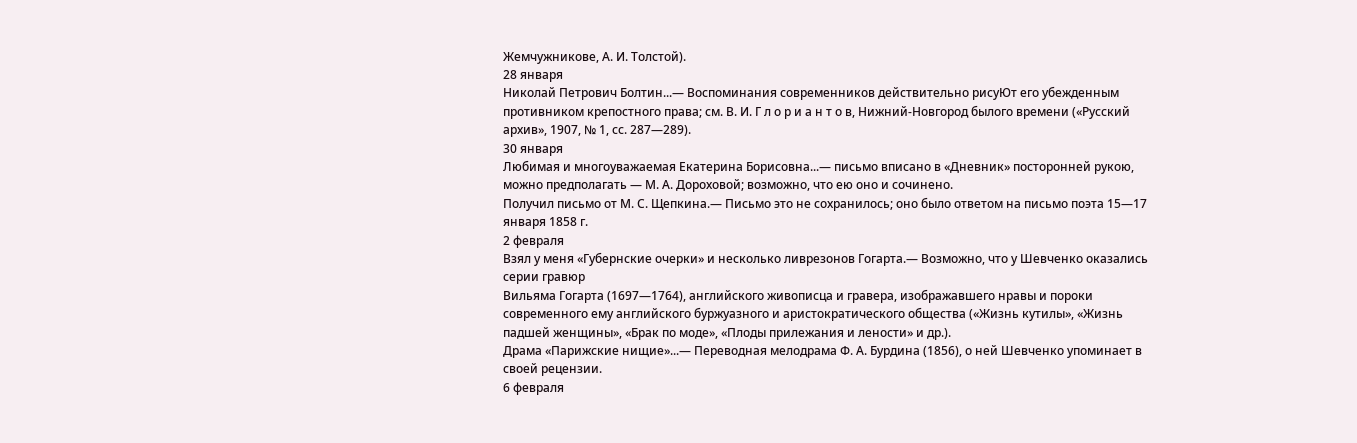Жемчужникове, А. И. Толстой).
28 января
Николай Петрович Болтин...— Воспоминания современников действительно рисуЮт его убежденным противником крепостного права; см. В. И. Г л о р и а н т о в, Нижний-Новгород былого времени («Русский архив», 1907, № 1, сс. 287—289).
30 января
Любимая и многоуважаемая Екатерина Борисовна...— письмо вписано в «Дневник» посторонней рукою, можно предполагать — М. А. Дороховой; возможно, что ею оно и сочинено.
Получил письмо от М. С. Щепкина.— Письмо это не сохранилось; оно было ответом на письмо поэта 15—17 января 1858 г.
2 февраля
Взял у меня «Губернские очерки» и несколько ливрезонов Гогарта.— Возможно, что у Шевченко оказались серии гравюр
Вильяма Гогарта (1697—1764), английского живописца и гравера, изображавшего нравы и пороки современного ему английского буржуазного и аристократического общества («Жизнь кутилы», «Жизнь падшей женщины», «Брак по моде», «Плоды прилежания и лености» и др.).
Драма «Парижские нищие»...— Переводная мелодрама Ф. А. Бурдина (1856), о ней Шевченко упоминает в своей рецензии.
6 февраля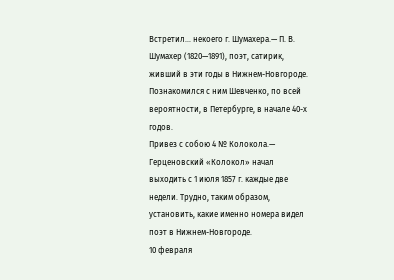Встретил... некоего г. Шумахера.— П. В. Шумахер (1820—1891), поэт, сатирик, живший в эти годы в Нижнем-Новгороде. Познакомился с ним Шевченко, по всей вероятности, в Петербурге, в начале 40-х годов.
Привез с собою 4 № Колокола.— Герценовский «Колокол» начал выходить с 1 июля 1857 г. каждые две недели. Трудно, таким образом, установить, какие именно номера видел поэт в Нижнем-Новгороде.
10 февраля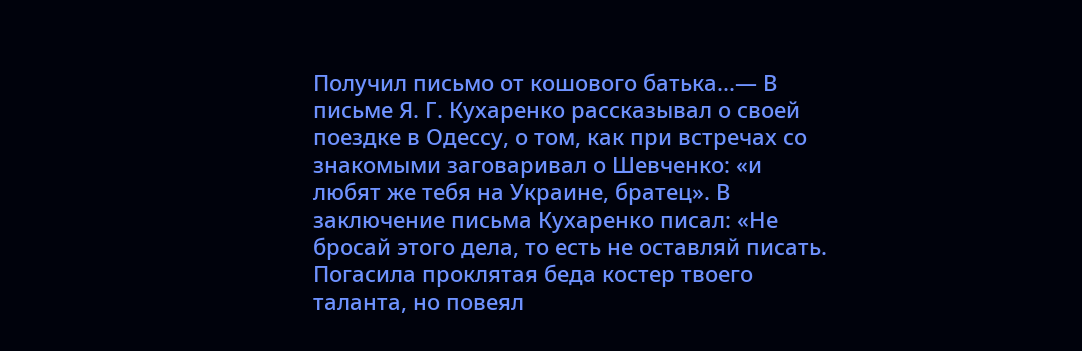Получил письмо от кошового батька...— В письме Я. Г. Кухаренко рассказывал о своей поездке в Одессу, о том, как при встречах со знакомыми заговаривал о Шевченко: «и любят же тебя на Украине, братец». В заключение письма Кухаренко писал: «Не бросай этого дела, то есть не оставляй писать. Погасила проклятая беда костер твоего таланта, но повеял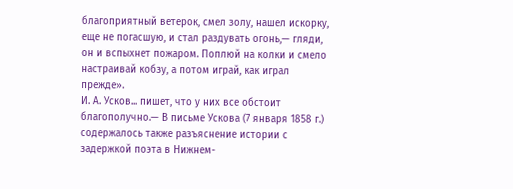благоприятный ветерок, смел золу, нашел искорку, еще не погасшую, и стал раздувать огонь,— гляди, он и вспыхнет пожаром. Поплюй на колки и смело настраивай кобзу, а потом играй, как играл прежде».
И. А. Усков... пишет, что у них все обстоит благополучно.— В письме Ускова (7 января 1858 г.) содержалось также разъяснение истории с задержкой поэта в Нижнем-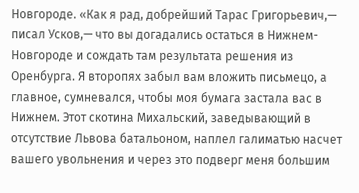Новгороде. «Как я рад, добрейший Тарас Григорьевич,— писал Усков,— что вы догадались остаться в Нижнем-Новгороде и сождать там результата решения из Оренбурга. Я второпях забыл вам вложить письмецо, а главное, сумневался, чтобы моя бумага застала вас в Нижнем. Этот скотина Михальский, заведывающий в отсутствие Львова батальоном, наплел галиматью насчет вашего увольнения и через это подверг меня большим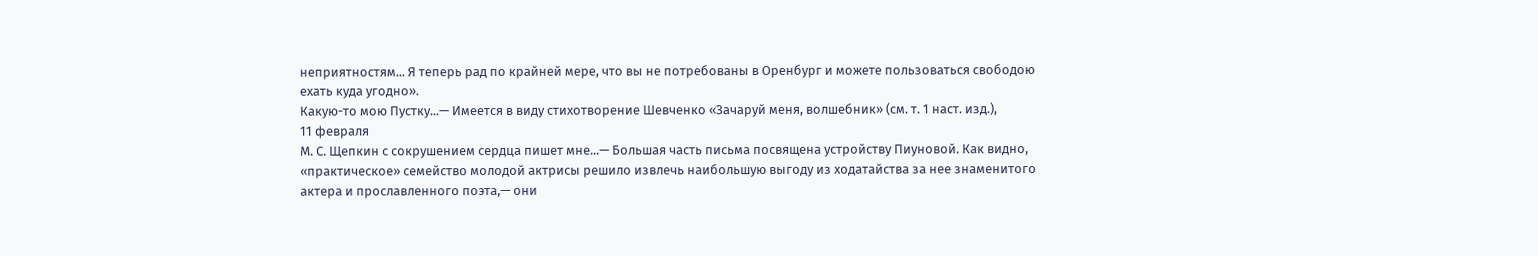неприятностям... Я теперь рад по крайней мере, что вы не потребованы в Оренбург и можете пользоваться свободою ехать куда угодно».
Какую-то мою Пустку...— Имеется в виду стихотворение Шевченко «Зачаруй меня, волшебник» (см. т. 1 наст. изд.),
11 февраля
М. С. Щепкин с сокрушением сердца пишет мне...— Большая часть письма посвящена устройству Пиуновой. Как видно, «практическое» семейство молодой актрисы решило извлечь наибольшую выгоду из ходатайства за нее знаменитого актера и прославленного поэта,— они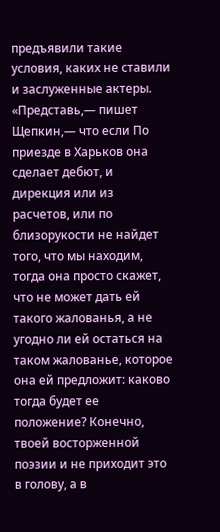предъявили такие условия, каких не ставили и заслуженные актеры. «Представь,— пишет Щепкин,— что если По приезде в Харьков она сделает дебют, и дирекция или из расчетов, или по близорукости не найдет того, что мы находим, тогда она просто скажет, что не может дать ей такого жалованья, а не угодно ли ей остаться на таком жалованье, которое она ей предложит: каково тогда будет ее положение? Конечно, твоей восторженной поэзии и не приходит это в голову, а в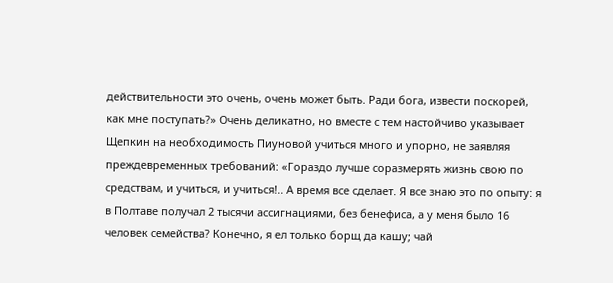действительности это очень, очень может быть. Ради бога, извести поскорей, как мне поступать?» Очень деликатно, но вместе с тем настойчиво указывает Щепкин на необходимость Пиуновой учиться много и упорно, не заявляя преждевременных требований: «Гораздо лучше соразмерять жизнь свою по средствам, и учиться, и учиться!.. А время все сделает. Я все знаю это по опыту: я в Полтаве получал 2 тысячи ассигнациями, без бенефиса, а у меня было 16 человек семейства? Конечно, я ел только борщ да кашу; чай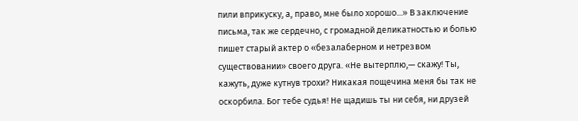пили вприкуску, а, право, мне было хорошо...» В заключение письма, так же сердечно, с громадной деликатностью и болью пишет старый актер о «безалаберном и нетрезвом существовании» своего друга. «Не вытерплю,— скажу! Ты, кажуть, дуже кутнув трохи? Никакая пощечина меня бы так не оскорбила. Бог тебе судья! Не щадишь ты ни себя, ни друзей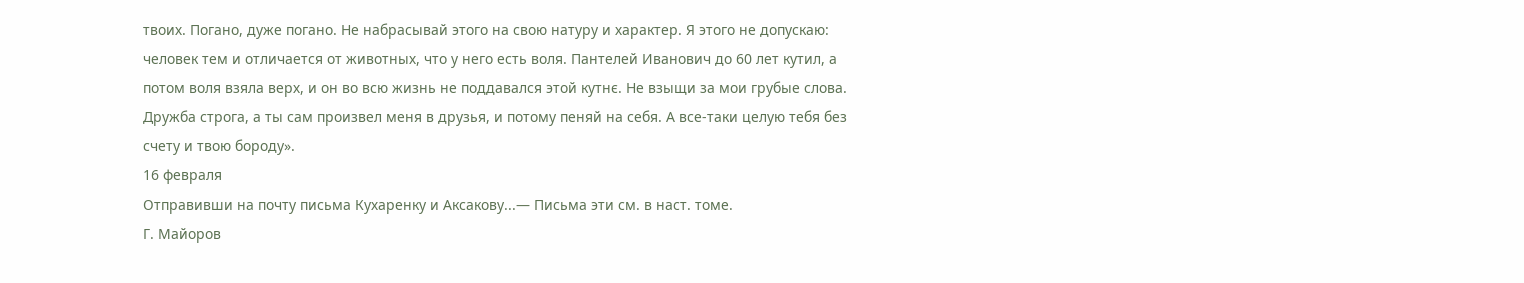твоих. Погано, дуже погано. Не набрасывай этого на свою натуру и характер. Я этого не допускаю: человек тем и отличается от животных, что у него есть воля. Пантелей Иванович до 60 лет кутил, а потом воля взяла верх, и он во всю жизнь не поддавался этой кутнє. Не взыщи за мои грубые слова. Дружба строга, а ты сам произвел меня в друзья, и потому пеняй на себя. А все-таки целую тебя без счету и твою бороду».
16 февраля
Отправивши на почту письма Кухаренку и Аксакову...— Письма эти см. в наст. томе.
Г. Майоров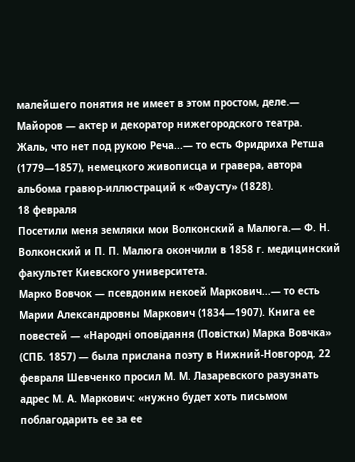малейшего понятия не имеет в этом простом, деле.— Майоров — актер и декоратор нижегородского театра.
Жаль, что нет под рукою Реча...— то есть Фридриха Ретша (1779—1857), немецкого живописца и гравера, автора альбома гравюр-иллюстраций к «Фаусту» (1828).
18 февраля
Посетили меня земляки мои Волконский а Малюга.— Ф. Н. Волконский и П. П. Малюга окончили в 1858 г. медицинский факультет Киевского университета.
Марко Вовчок — псевдоним некоей Маркович...— то есть Марии Александровны Маркович (1834—1907). Книга ее повестей — «Народні оповідання (Повістки) Марка Вовчка» (СПБ. 1857) — была прислана поэту в Нижний-Новгород. 22 февраля Шевченко просил М. М. Лазаревского разузнать адрес М. А. Маркович: «нужно будет хоть письмом поблагодарить ее за ее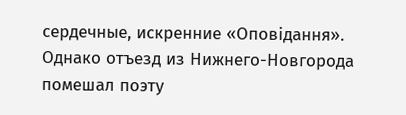сердечные, искренние «Оповідання». Однако отъезд из Нижнего-Новгорода помешал поэту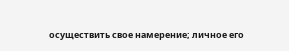осуществить свое намерение; личное его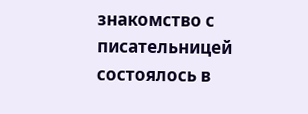знакомство с писательницей состоялось в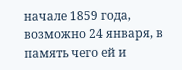начале 1859 года, возможно 24 января, в память чего ей и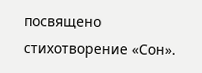посвящено стихотворение «Сон».